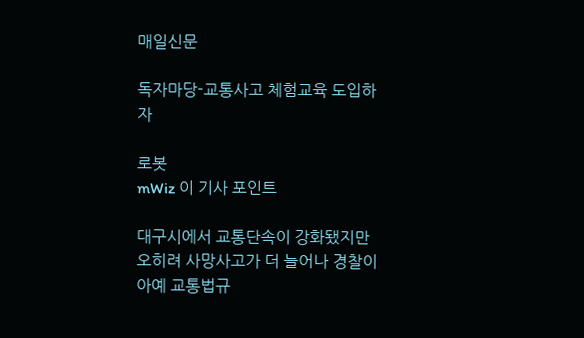매일신문

독자마당-교통사고 체험교육 도입하자

로봇
mWiz 이 기사 포인트

대구시에서 교통단속이 강화됐지만 오히려 사망사고가 더 늘어나 경찰이 아예 교통법규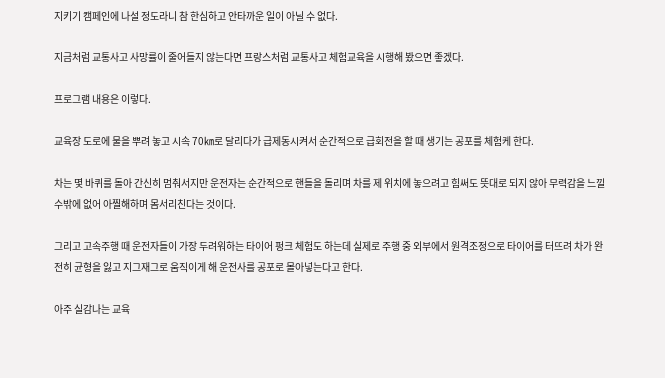지키기 캠페인에 나설 정도라니 참 한심하고 안타까운 일이 아닐 수 없다.

지금처럼 교통사고 사망률이 줄어들지 않는다면 프랑스처럼 교통사고 체험교육을 시행해 봤으면 좋겠다.

프로그램 내용은 이렇다.

교육장 도로에 물을 뿌려 놓고 시속 70㎞로 달리다가 급제동시켜서 순간적으로 급회전을 할 때 생기는 공포를 체험케 한다.

차는 몇 바퀴를 돌아 간신히 멈춰서지만 운전자는 순간적으로 핸들을 돌리며 차를 제 위치에 놓으려고 힘써도 뜻대로 되지 않아 무력감을 느낄 수밖에 없어 아찔해하며 몸서리친다는 것이다.

그리고 고속주행 때 운전자들이 가장 두려워하는 타이어 펑크 체험도 하는데 실제로 주행 중 외부에서 원격조정으로 타이어를 터뜨려 차가 완전히 균형을 잃고 지그재그로 움직이게 해 운전사를 공포로 몰아넣는다고 한다.

아주 실감나는 교육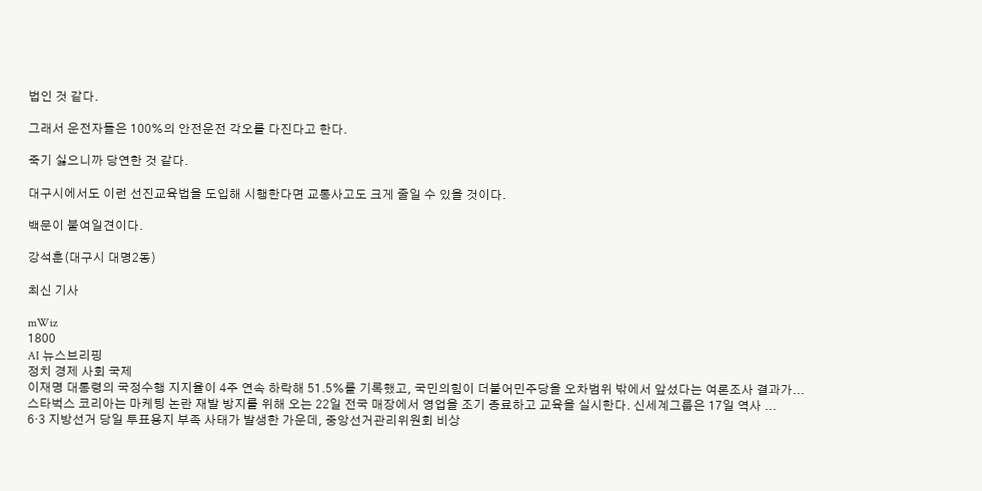법인 것 같다.

그래서 운전자들은 100%의 안전운전 각오를 다진다고 한다.

죽기 싫으니까 당연한 것 같다.

대구시에서도 이런 선진교육법을 도입해 시행한다면 교통사고도 크게 줄일 수 있을 것이다.

백문이 불여일견이다.

강석훈(대구시 대명2동)

최신 기사

mWiz
1800
AI 뉴스브리핑
정치 경제 사회 국제
이재명 대통령의 국정수행 지지율이 4주 연속 하락해 51.5%를 기록했고, 국민의힘이 더불어민주당을 오차범위 밖에서 앞섰다는 여론조사 결과가...
스타벅스 코리아는 마케팅 논란 재발 방지를 위해 오는 22일 전국 매장에서 영업을 조기 종료하고 교육을 실시한다. 신세계그룹은 17일 역사 ...
6·3 지방선거 당일 투표용지 부족 사태가 발생한 가운데, 중앙선거관리위원회 비상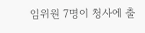임위원 7명이 청사에 출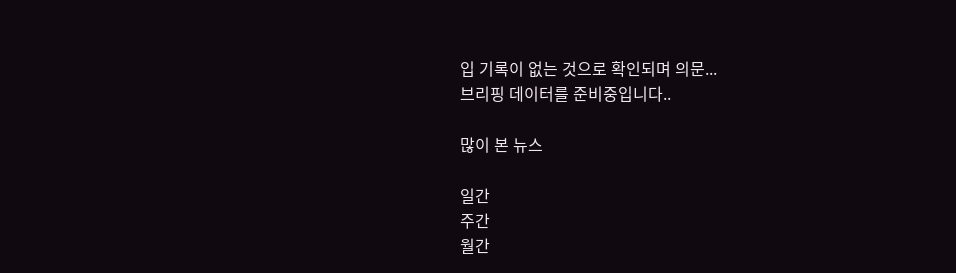입 기록이 없는 것으로 확인되며 의문...
브리핑 데이터를 준비중입니다..

많이 본 뉴스

일간
주간
월간